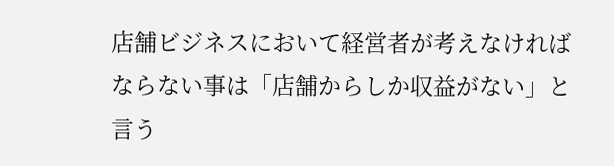店舗ビジネスにおいて経営者が考えなければならない事は「店舗からしか収益がない」と言う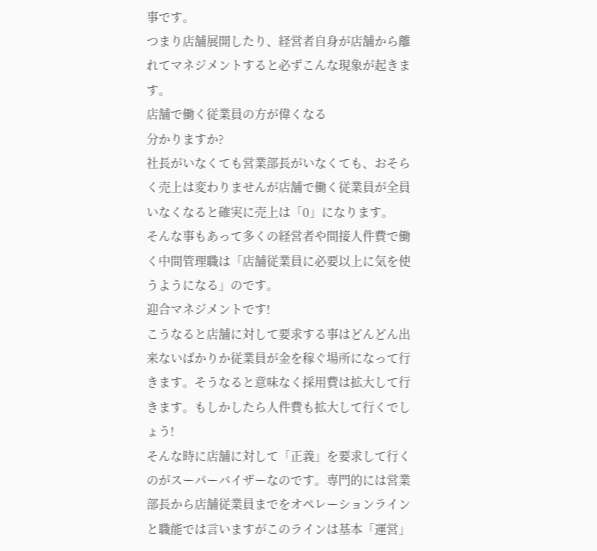事です。
つまり店舗展開したり、経営者自身が店舗から離れてマネジメントすると必ずこんな現象が起きます。
店舗で働く従業員の方が偉くなる
分かりますか?
社長がいなくても営業部長がいなくても、おそらく売上は変わりませんが店舗で働く従業員が全員いなくなると確実に売上は「0」になります。
そんな事もあって多くの経営者や間接人件費で働く中間管理職は「店舗従業員に必要以上に気を使うようになる」のです。
迎合マネジメントです!
こうなると店舗に対して要求する事はどんどん出来ないばかりか従業員が金を稼ぐ場所になって行きます。そうなると意味なく採用費は拡大して行きます。もしかしたら人件費も拡大して行くでしょう!
そんな時に店舗に対して「正義」を要求して行くのがスーパーバイザーなのです。専門的には営業部長から店舗従業員までをオペレーションラインと職能では言いますがこのラインは基本「運営」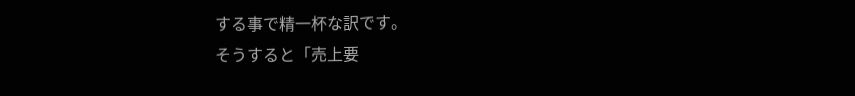する事で精一杯な訳です。
そうすると「売上要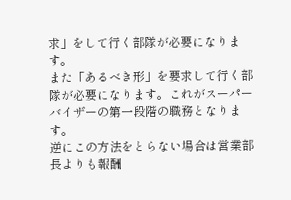求」をして行く部隊が必要になります。
また「あるべき形」を要求して行く部隊が必要になります。これがスーパーバイザーの第一段階の職務となります。
逆にこの方法をとらない場合は営業部長よりも報酬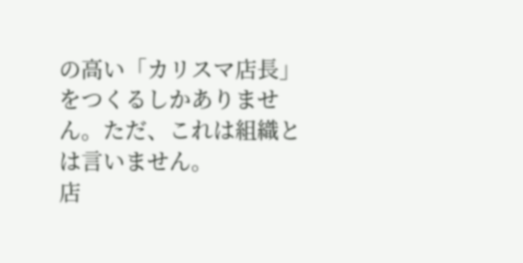の高い「カリスマ店長」をつくるしかありません。ただ、これは組織とは言いません。
店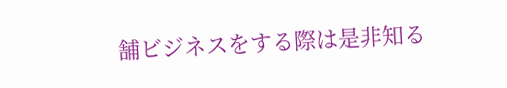舗ビジネスをする際は是非知る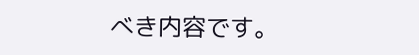べき内容です。